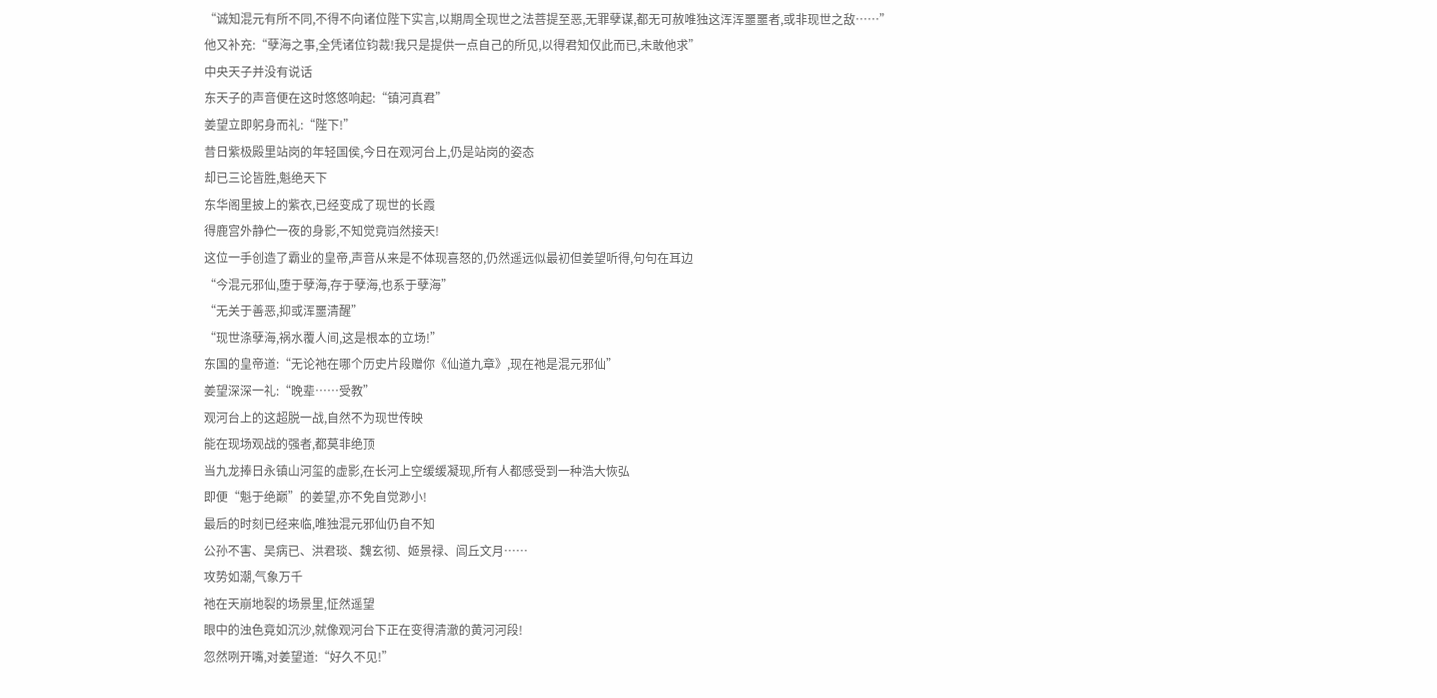“诚知混元有所不同,不得不向诸位陛下实言,以期周全现世之法菩提至恶,无罪孽谋,都无可赦唯独这浑浑噩噩者,或非现世之敌……”
他又补充:“孽海之事,全凭诸位钧裁!我只是提供一点自己的所见,以得君知仅此而已,未敢他求”
中央天子并没有说话
东天子的声音便在这时悠悠响起:“镇河真君”
姜望立即躬身而礼:“陛下!”
昔日紫极殿里站岗的年轻国侯,今日在观河台上,仍是站岗的姿态
却已三论皆胜,魁绝天下
东华阁里披上的紫衣,已经变成了现世的长霞
得鹿宫外静伫一夜的身影,不知觉竟岿然接天!
这位一手创造了霸业的皇帝,声音从来是不体现喜怒的,仍然遥远似最初但姜望听得,句句在耳边
“今混元邪仙,堕于孽海,存于孽海,也系于孽海”
“无关于善恶,抑或浑噩清醒”
“现世涤孽海,祸水覆人间,这是根本的立场!”
东国的皇帝道:“无论祂在哪个历史片段赠你《仙道九章》,现在祂是混元邪仙”
姜望深深一礼:“晚辈……受教”
观河台上的这超脱一战,自然不为现世传映
能在现场观战的强者,都莫非绝顶
当九龙捧日永镇山河玺的虚影,在长河上空缓缓凝现,所有人都感受到一种浩大恢弘
即便“魁于绝巅”的姜望,亦不免自觉渺小!
最后的时刻已经来临,唯独混元邪仙仍自不知
公孙不害、吴病已、洪君琰、魏玄彻、姬景禄、闾丘文月……
攻势如潮,气象万千
祂在天崩地裂的场景里,怔然遥望
眼中的浊色竟如沉沙,就像观河台下正在变得清澈的黄河河段!
忽然咧开嘴,对姜望道:“好久不见!”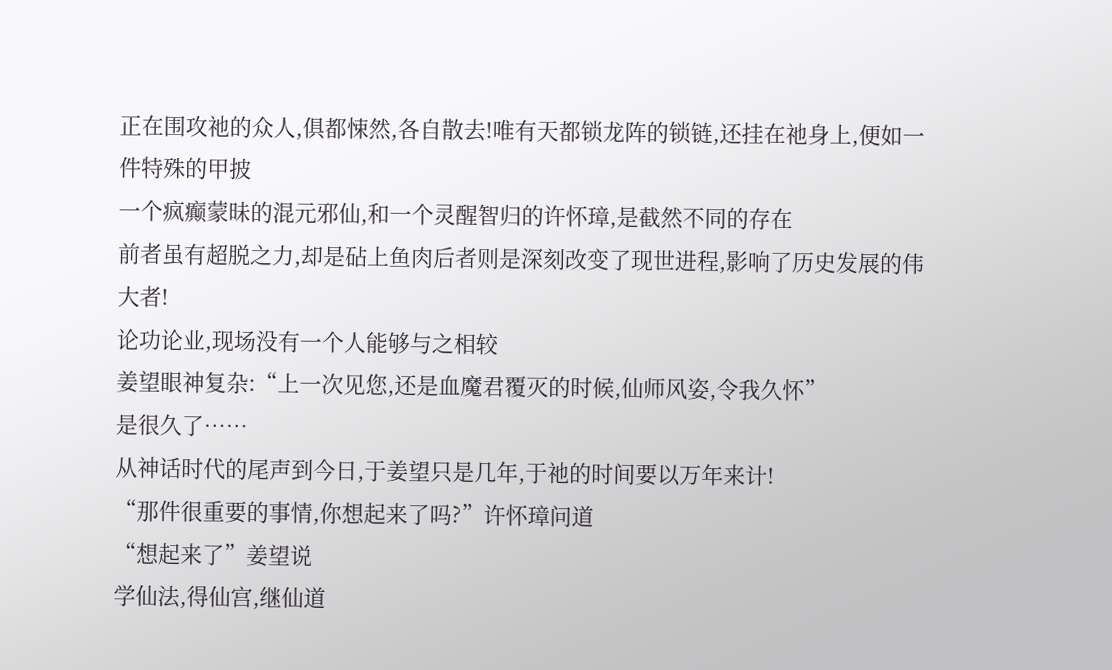正在围攻祂的众人,俱都悚然,各自散去!唯有天都锁龙阵的锁链,还挂在祂身上,便如一件特殊的甲披
一个疯癫蒙昧的混元邪仙,和一个灵醒智归的许怀璋,是截然不同的存在
前者虽有超脱之力,却是砧上鱼肉后者则是深刻改变了现世进程,影响了历史发展的伟大者!
论功论业,现场没有一个人能够与之相较
姜望眼神复杂:“上一次见您,还是血魔君覆灭的时候,仙师风姿,令我久怀”
是很久了……
从神话时代的尾声到今日,于姜望只是几年,于祂的时间要以万年来计!
“那件很重要的事情,你想起来了吗?”许怀璋问道
“想起来了”姜望说
学仙法,得仙宫,继仙道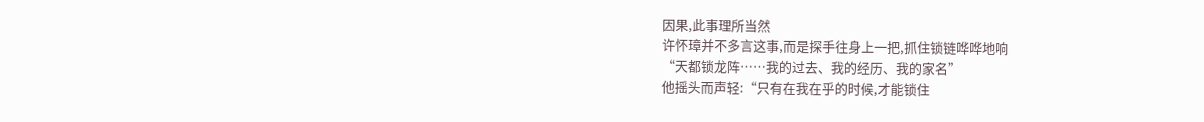因果,此事理所当然
许怀璋并不多言这事,而是探手往身上一把,抓住锁链哗哗地响
“天都锁龙阵……我的过去、我的经历、我的家名”
他摇头而声轻:“只有在我在乎的时候,才能锁住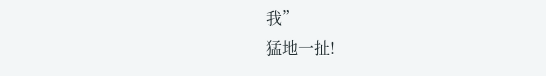我”
猛地一扯!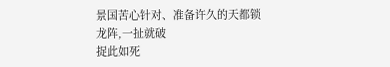景国苦心针对、准备许久的天都锁龙阵,一扯就破
捉此如死